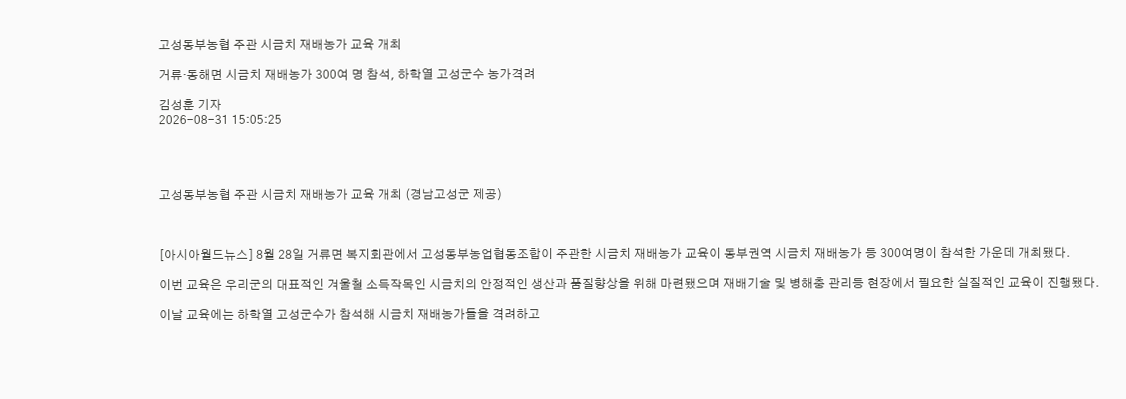고성동부농협 주관 시금치 재배농가 교육 개최

거류·동해면 시금치 재배농가 300여 명 참석, 하학열 고성군수 농가격려

김성훈 기자
2026-08-31 15:05:25




고성동부농협 주관 시금치 재배농가 교육 개최 (경남고성군 제공)



[아시아월드뉴스] 8월 28일 거류면 복지회관에서 고성동부농업협동조합이 주관한 시금치 재배농가 교육이 동부권역 시금치 재배농가 등 300여명이 참석한 가운데 개최됐다.

이번 교육은 우리군의 대표적인 겨울철 소득작목인 시금치의 안정적인 생산과 품질향상을 위해 마련됐으며 재배기술 및 병해충 관리등 현장에서 필요한 실질적인 교육이 진행됐다.

이날 교육에는 하학열 고성군수가 참석해 시금치 재배농가들을 격려하고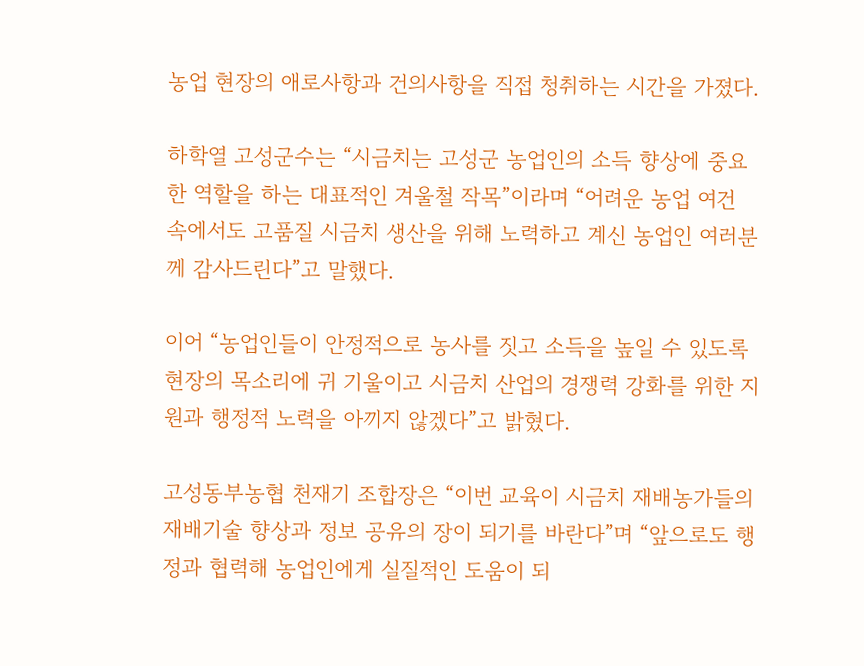농업 현장의 애로사항과 건의사항을 직접 청취하는 시간을 가졌다.

하학열 고성군수는 “시금치는 고성군 농업인의 소득 향상에 중요한 역할을 하는 대표적인 겨울철 작목”이라며 “어려운 농업 여건 속에서도 고품질 시금치 생산을 위해 노력하고 계신 농업인 여러분께 감사드린다”고 말했다.

이어 “농업인들이 안정적으로 농사를 짓고 소득을 높일 수 있도록 현장의 목소리에 귀 기울이고 시금치 산업의 경쟁력 강화를 위한 지원과 행정적 노력을 아끼지 않겠다”고 밝혔다.

고성동부농협 천재기 조합장은 “이번 교육이 시금치 재배농가들의 재배기술 향상과 정보 공유의 장이 되기를 바란다”며 “앞으로도 행정과 협력해 농업인에게 실질적인 도움이 되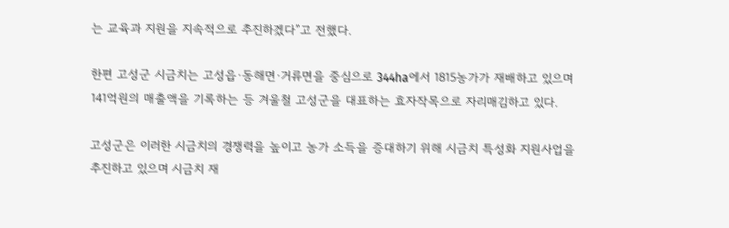는 교육과 지원을 지속적으로 추진하겠다”고 전했다.

한편 고성군 시금치는 고성읍·동해면·거류면을 중심으로 344ha에서 1815농가가 재배하고 있으며 141억원의 매출액을 기록하는 등 겨울철 고성군을 대표하는 효자작목으로 자리매김하고 있다.

고성군은 이러한 시금치의 경쟁력을 높이고 농가 소득을 증대하기 위해 시금치 특성화 지원사업을 추진하고 있으며 시금치 재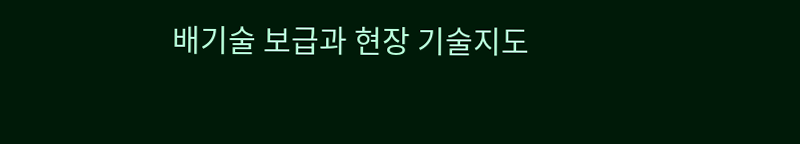배기술 보급과 현장 기술지도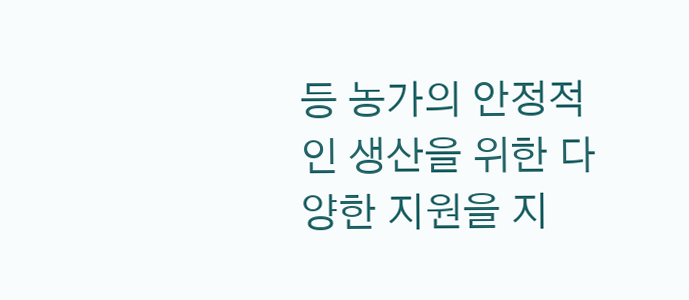등 농가의 안정적인 생산을 위한 다양한 지원을 지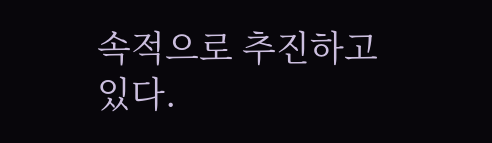속적으로 추진하고 있다.